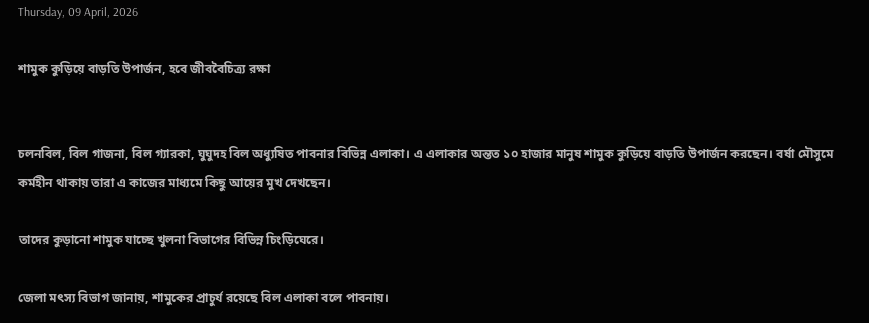Thursday, 09 April, 2026

শামুক কুড়িয়ে বাড়তি উপার্জন, হবে জীববৈচিত্র্য রক্ষা


চলনবিল, বিল গাজনা, বিল গ্যারকা, ঘুঘুদহ বিল অধ্যুষিত পাবনার বিভিন্ন এলাকা। এ এলাকার অন্তত ১০ হাজার মানুষ শামুক কুড়িয়ে বাড়তি উপার্জন করছেন। বর্ষা মৌসুমে কর্মহীন থাকায় তারা এ কাজের মাধ্যমে কিছু আয়ের মুখ দেখছেন।

তাদের কুড়ানো শামুক যাচ্ছে খুলনা বিভাগের বিভিন্ন চিংড়িঘেরে।

জেলা মৎস্য বিভাগ জানায়, শামুকের প্রাচুর্য রয়েছে বিল এলাকা বলে পাবনায়।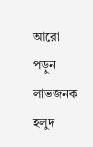আরো পড়ুন
লাভজনক হলুদ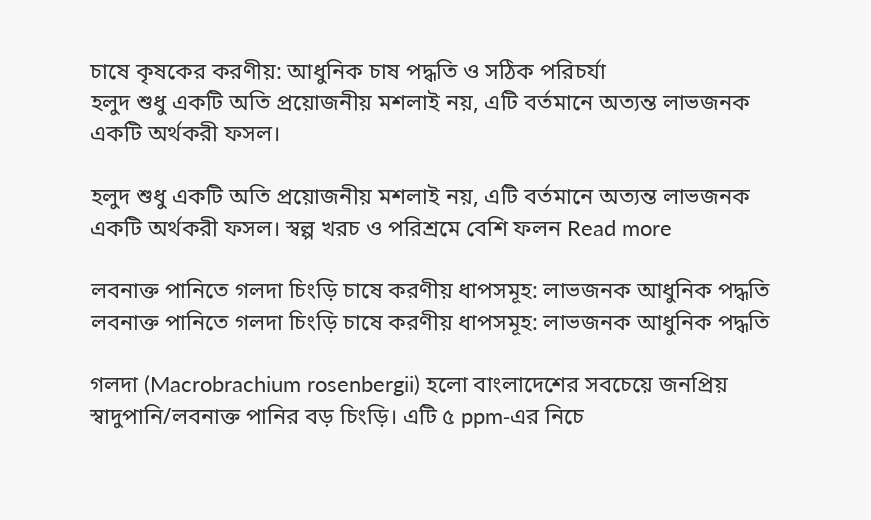চাষে কৃষকের করণীয়: আধুনিক চাষ পদ্ধতি ও সঠিক পরিচর্যা
হলুদ শুধু একটি অতি প্রয়োজনীয় মশলাই নয়, এটি বর্তমানে অত্যন্ত লাভজনক একটি অর্থকরী ফসল।

হলুদ শুধু একটি অতি প্রয়োজনীয় মশলাই নয়, এটি বর্তমানে অত্যন্ত লাভজনক একটি অর্থকরী ফসল। স্বল্প খরচ ও পরিশ্রমে বেশি ফলন Read more

লবনাক্ত পানিতে গলদা চিংড়ি চাষে করণীয় ধাপসমূহ: লাভজনক আধুনিক পদ্ধতি
লবনাক্ত পানিতে গলদা চিংড়ি চাষে করণীয় ধাপসমূহ: লাভজনক আধুনিক পদ্ধতি

গলদা (Macrobrachium rosenbergii) হলো বাংলাদেশের সবচেয়ে জনপ্রিয় স্বাদুপানি/লবনাক্ত পানির বড় চিংড়ি। এটি ৫ ppm‑এর নিচে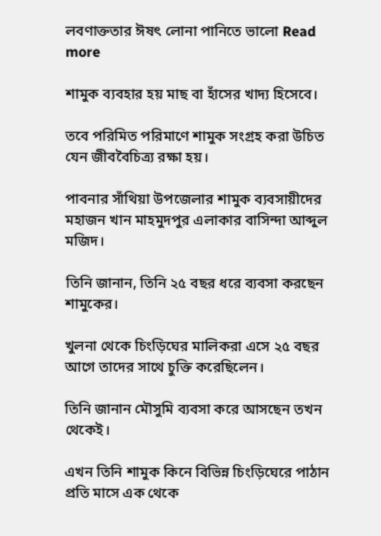লবণাক্ততার ঈষৎ লোনা পানিতে ভালো Read more

শামুক ব্যবহার হয় মাছ বা হাঁসের খাদ্য হিসেবে।

তবে পরিমিত পরিমাণে শামুক সংগ্রহ করা উচিত যেন জীববৈচিত্র্য রক্ষা হয়।

পাবনার সাঁথিয়া উপজেলার শামুক ব্যবসায়ীদের মহাজন খান মাহমুদপুর এলাকার বাসিন্দা আব্দুল মজিদ।

তিনি জানান, তিনি ২৫ বছর ধরে ব্যবসা করছেন শামুকের।

খুলনা থেকে চিংড়িঘের মালিকরা এসে ২৫ বছর আগে তাদের সাথে চুক্তি করেছিলেন।

তিনি জানান মৌসুমি ব্যবসা করে আসছেন তখন থেকেই।

এখন তিনি শামুক কিনে বিভিন্ন চিংড়িঘেরে পাঠান প্রতি মাসে এক থেকে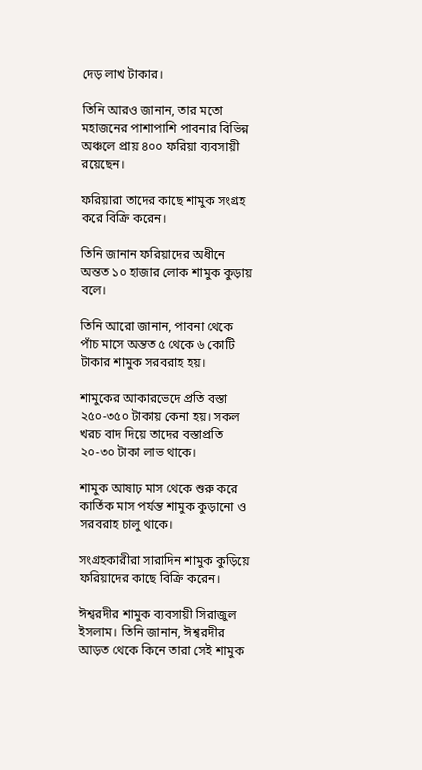দেড় লাখ টাকার।

তিনি আরও জানান, তার মতো মহাজনের পাশাপাশি পাবনার বিভিন্ন অঞ্চলে প্রায় ৪০০ ফরিয়া ব্যবসায়ী রয়েছেন।

ফরিয়ারা তাদের কাছে শামুক সংগ্রহ করে বিক্রি করেন।

তিনি জানান ফরিয়াদের অধীনে অন্তত ১০ হাজার লোক শামুক কুড়ায় বলে।

তিনি আরো জানান, পাবনা থেকে পাঁচ মাসে অন্তত ৫ থেকে ৬ কোটি টাকার শামুক সরবরাহ হয়।

শামুকের আকারভেদে প্রতি বস্তা ২৫০-৩৫০ টাকায় কেনা হয়। সকল খরচ বাদ দিয়ে তাদের বস্তাপ্রতি ২০-৩০ টাকা লাভ থাকে।

শামুক আষাঢ় মাস থেকে শুরু করে কার্তিক মাস পর্যন্ত শামুক কুড়ানো ও সরবরাহ চালু থাকে।

সংগ্রহকারীরা সারাদিন শামুক কুড়িয়ে ফরিয়াদের কাছে বিক্রি করেন।

ঈশ্বরদীর শামুক ব্যবসায়ী সিরাজুল ইসলাম। তিনি জানান, ঈশ্বরদীর আড়ত থেকে কিনে তারা সেই শামুক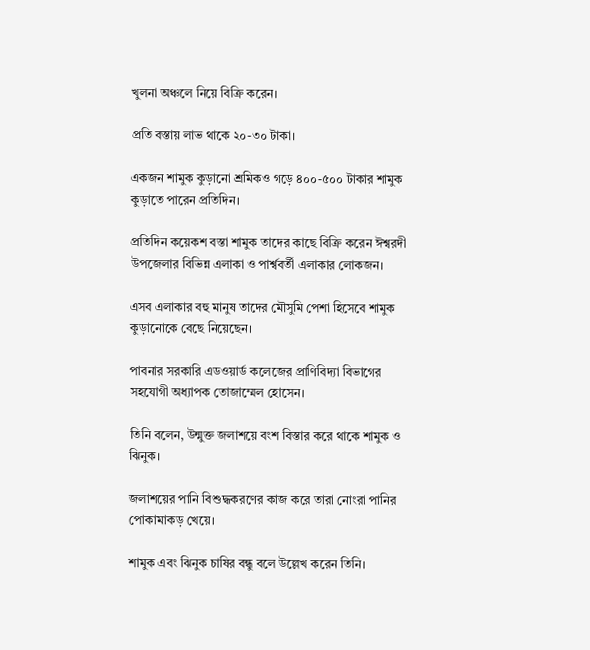খুলনা অঞ্চলে নিয়ে বিক্রি করেন।

প্রতি বস্তায় লাভ থাকে ২০-৩০ টাকা।

একজন শামুক কুড়ানো শ্রমিকও গড়ে ৪০০-৫০০ টাকার শামুক কুড়াতে পারেন প্রতিদিন।

প্রতিদিন কয়েকশ বস্তা শামুক তাদের কাছে বিক্রি করেন ঈশ্বরদী উপজেলার বিভিন্ন এলাকা ও পার্শ্ববর্তী এলাকার লোকজন।

এসব এলাকার বহু মানুষ তাদের মৌসুমি পেশা হিসেবে শামুক কুড়ানোকে বেছে নিয়েছেন।

পাবনার সরকারি এডওয়ার্ড কলেজের প্রাণিবিদ্যা বিভাগের সহযোগী অধ্যাপক তোজাম্মেল হোসেন।

তিনি বলেন, উন্মুক্ত জলাশয়ে বংশ বিস্তার করে থাকে শামুক ও ঝিনুক।

জলাশয়ের পানি বিশুদ্ধকরণের কাজ করে তারা নোংরা পানির পোকামাকড় খেয়ে।

শামুক এবং ঝিনুক চাষির বন্ধু বলে উল্লেখ করেন তিনি।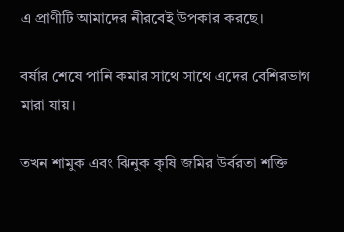এ প্রাণীটি আমাদের নীরবেই উপকার করছে।

বর্ষার শেষে পানি কমার সাথে সাথে এদের বেশিরভাগ মারা যায়।

তখন শামুক এবং ঝিনুক কৃষি জমির উর্বরতা শক্তি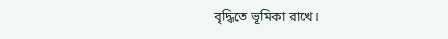বৃদ্ধিতে ভূমিকা রাখে।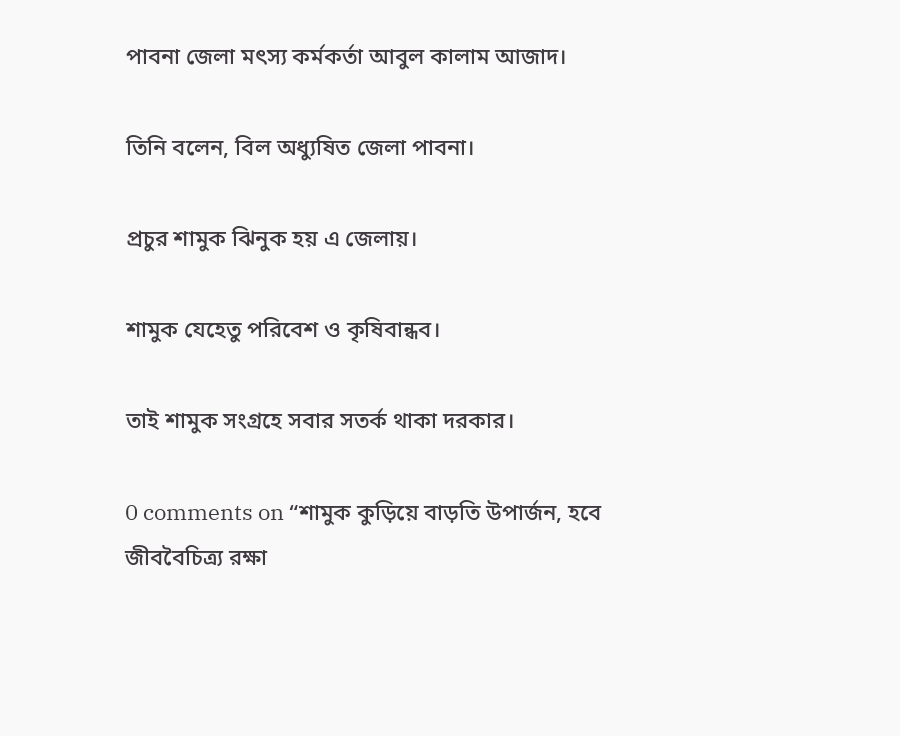পাবনা জেলা মৎস্য কর্মকর্তা আবুল কালাম আজাদ।

তিনি বলেন, বিল অধ্যুষিত জেলা পাবনা।

প্রচুর শামুক ঝিনুক হয় এ জেলায়।

শামুক যেহেতু পরিবেশ ও কৃষিবান্ধব।

তাই শামুক সংগ্রহে সবার সতর্ক থাকা দরকার।

0 comments on “শামুক কুড়িয়ে বাড়তি উপার্জন, হবে জীববৈচিত্র্য রক্ষা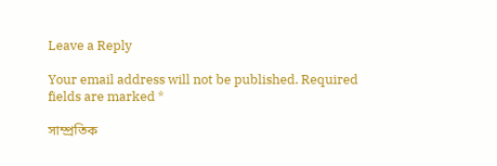Leave a Reply

Your email address will not be published. Required fields are marked *

সাম্প্রতিক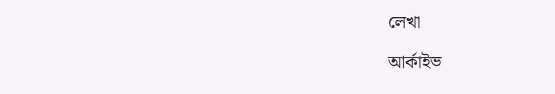লেখা

আর্কাইভ